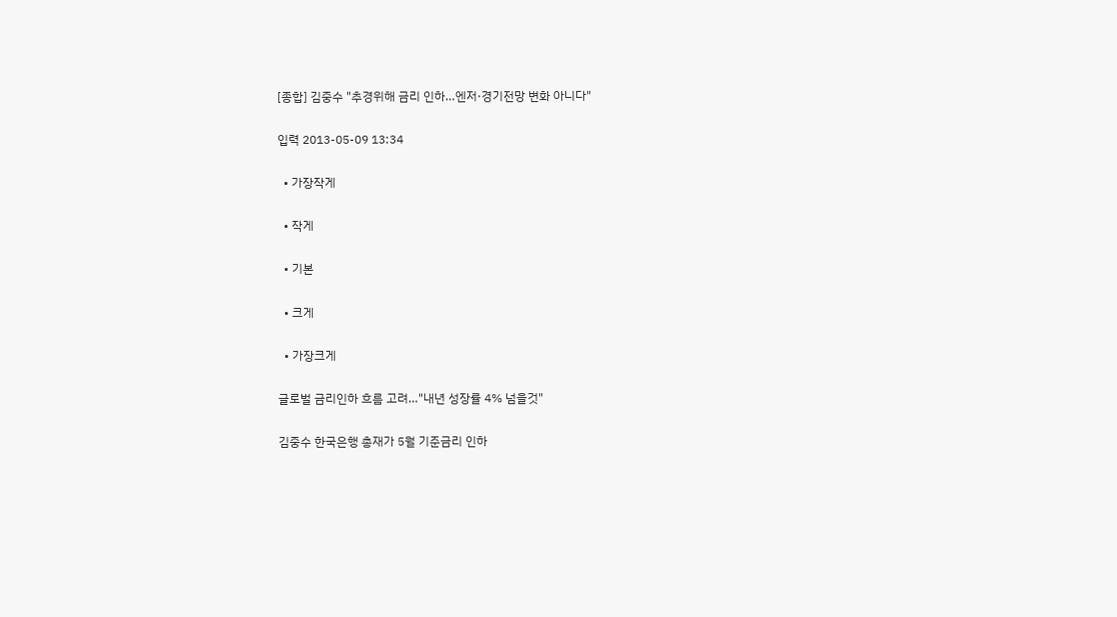[종합] 김중수 "추경위해 금리 인하…엔저·경기전망 변화 아니다"

입력 2013-05-09 13:34

  • 가장작게

  • 작게

  • 기본

  • 크게

  • 가장크게

글로벌 금리인하 흐름 고려…"내년 성장률 4% 넘을것"

김중수 한국은행 총재가 5월 기준금리 인하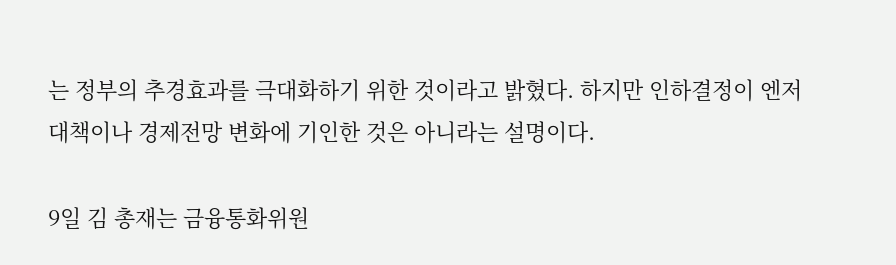는 정부의 추경효과를 극대화하기 위한 것이라고 밝혔다. 하지만 인하결정이 엔저 대책이나 경제전망 변화에 기인한 것은 아니라는 설명이다.

9일 김 총재는 금융통화위원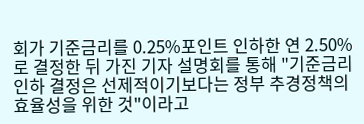회가 기준금리를 0.25%포인트 인하한 연 2.50%로 결정한 뒤 가진 기자 설명회를 통해 "기준금리 인하 결정은 선제적이기보다는 정부 추경정책의 효율성을 위한 것"이라고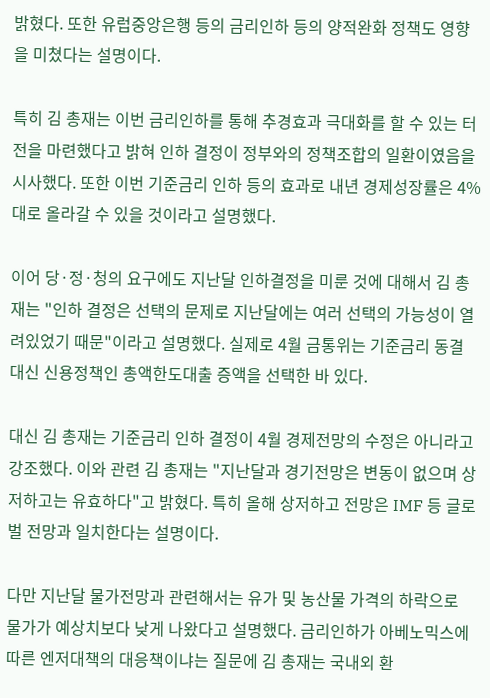밝혔다. 또한 유럽중앙은행 등의 금리인하 등의 양적완화 정책도 영향을 미쳤다는 설명이다.

특히 김 총재는 이번 금리인하를 통해 추경효과 극대화를 할 수 있는 터전을 마련했다고 밝혀 인하 결정이 정부와의 정책조합의 일환이였음을 시사했다. 또한 이번 기준금리 인하 등의 효과로 내년 경제성장률은 4%대로 올라갈 수 있을 것이라고 설명했다.

이어 당·정·청의 요구에도 지난달 인하결정을 미룬 것에 대해서 김 총재는 "인하 결정은 선택의 문제로 지난달에는 여러 선택의 가능성이 열려있었기 때문"이라고 설명했다. 실제로 4월 금통위는 기준금리 동결 대신 신용정책인 총액한도대출 증액을 선택한 바 있다.

대신 김 총재는 기준금리 인하 결정이 4월 경제전망의 수정은 아니라고 강조했다. 이와 관련 김 총재는 "지난달과 경기전망은 변동이 없으며 상저하고는 유효하다"고 밝혔다. 특히 올해 상저하고 전망은 IMF 등 글로벌 전망과 일치한다는 설명이다.

다만 지난달 물가전망과 관련해서는 유가 및 농산물 가격의 하락으로 물가가 예상치보다 낮게 나왔다고 설명했다. 금리인하가 아베노믹스에 따른 엔저대책의 대응책이냐는 질문에 김 총재는 국내외 환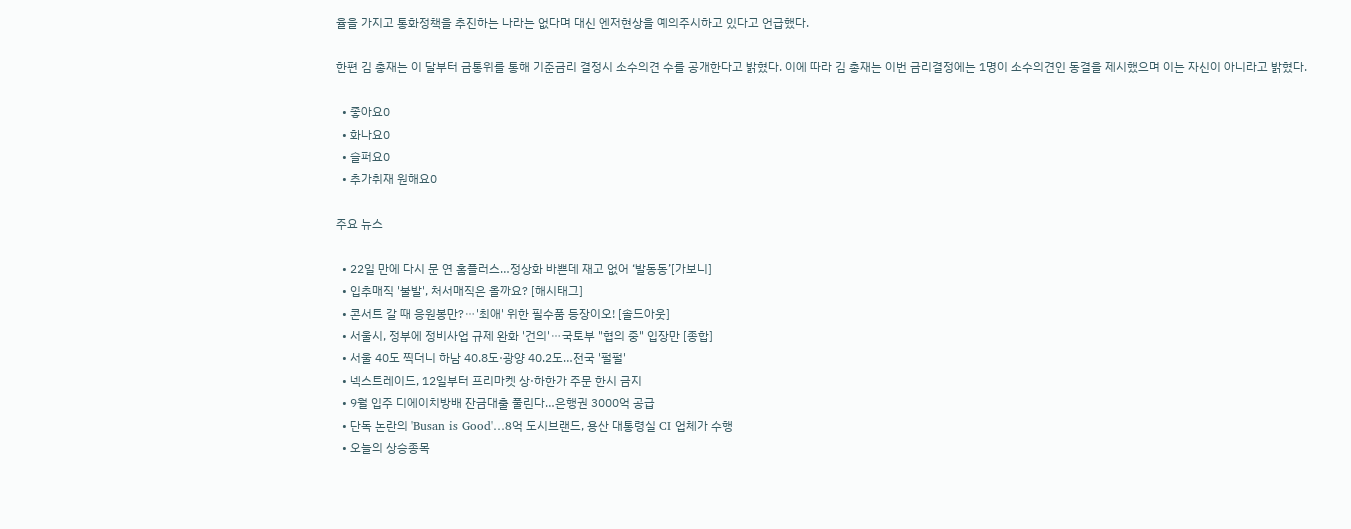율을 가지고 통화정책을 추진하는 나라는 없다며 대신 엔저현상을 예의주시하고 있다고 언급했다.

한편 김 총재는 이 달부터 금통위를 통해 기준금리 결정시 소수의견 수를 공개한다고 밝혔다. 이에 따라 김 총재는 이번 금리결정에는 1명이 소수의견인 동결을 제시했으며 이는 자신이 아니라고 밝혔다.

  • 좋아요0
  • 화나요0
  • 슬퍼요0
  • 추가취재 원해요0

주요 뉴스

  • 22일 만에 다시 문 연 홈플러스…정상화 바쁜데 재고 없어 ‘발동동’[가보니]
  • 입추매직 '불발', 처서매직은 올까요? [해시태그]
  • 콘서트 갈 때 응원봉만?⋯'최애' 위한 필수품 등장이오! [솔드아웃]
  • 서울시, 정부에 정비사업 규제 완화 '건의'⋯국토부 "협의 중" 입장만 [종합]
  • 서울 40도 찍더니 하남 40.8도·광양 40.2도…전국 '펄펄'
  • 넥스트레이드, 12일부터 프리마켓 상·하한가 주문 한시 금지
  • 9월 입주 디에이치방배 잔금대출 풀린다…은행권 3000억 공급
  • 단독 논란의 'Busan is Good'…8억 도시브랜드, 용산 대통령실 CI 업체가 수행
  • 오늘의 상승종목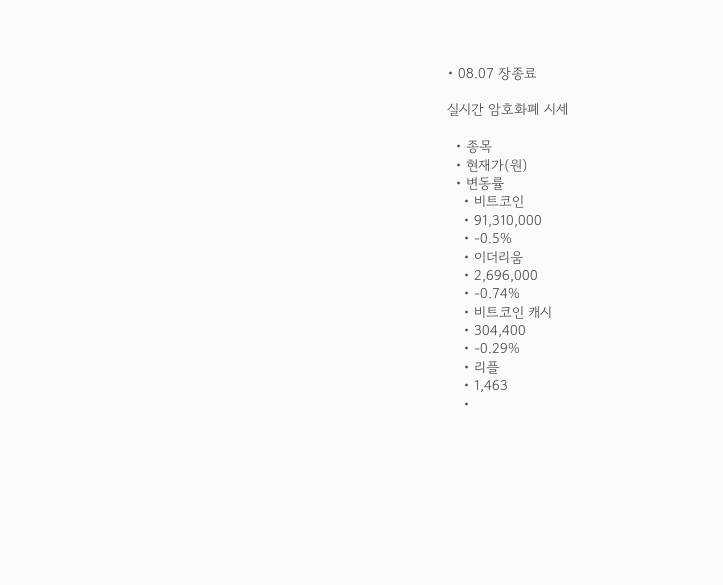• 08.07 장종료

실시간 암호화폐 시세

  • 종목
  • 현재가(원)
  • 변동률
    • 비트코인
    • 91,310,000
    • -0.5%
    • 이더리움
    • 2,696,000
    • -0.74%
    • 비트코인 캐시
    • 304,400
    • -0.29%
    • 리플
    • 1,463
    •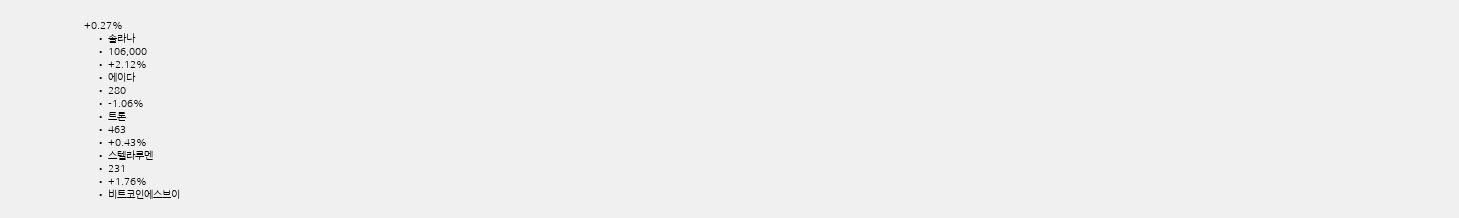+0.27%
    • 솔라나
    • 106,000
    • +2.12%
    • 에이다
    • 280
    • -1.06%
    • 트론
    • 463
    • +0.43%
    • 스텔라루멘
    • 231
    • +1.76%
    • 비트코인에스브이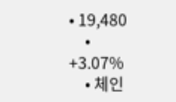• 19,480
    • +3.07%
    • 체인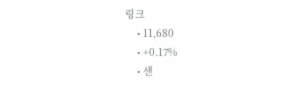링크
    • 11,680
    • +0.17%
    • 샌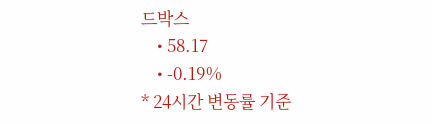드박스
    • 58.17
    • -0.19%
* 24시간 변동률 기준